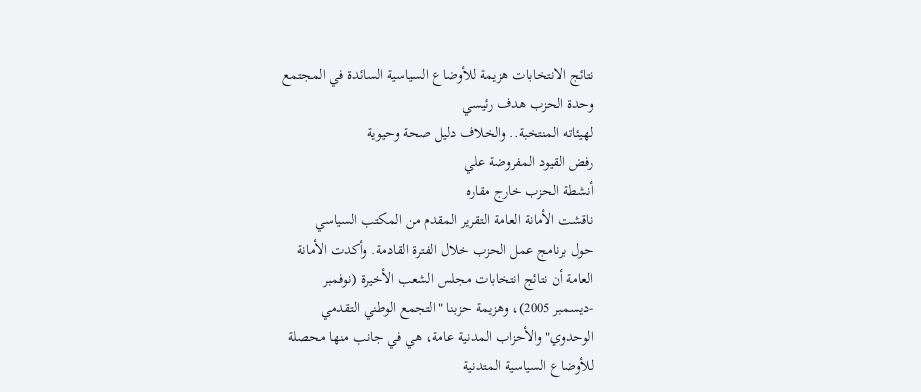نتائج الانتخابات هزيمة للأوضاع السياسية السائدة في المجتمع
وحدة الحزب هدف رئيسي
لهيئاته المنتخبة.. والخلاف دليل صحة وحيوية
رفض القيود المفروضة علي
أنشطة الحزب خارج مقاره
ناقشت الأمانة العامة التقرير المقدم من المكتب السياسي
حول برنامج عمل الحزب خلال الفترة القادمة. وأكدت الأمانة
العامة أن نتائج انتخابات مجلس الشعب الأخيرة (نوفمبر
-ديسمبر 2005)، وهزيمة حزبنا "التجمع الوطني التقدمي
الوحدوي" والأحزاب المدنية عامة، هي في جانب منها محصلة
للأوضاع السياسية المتدنية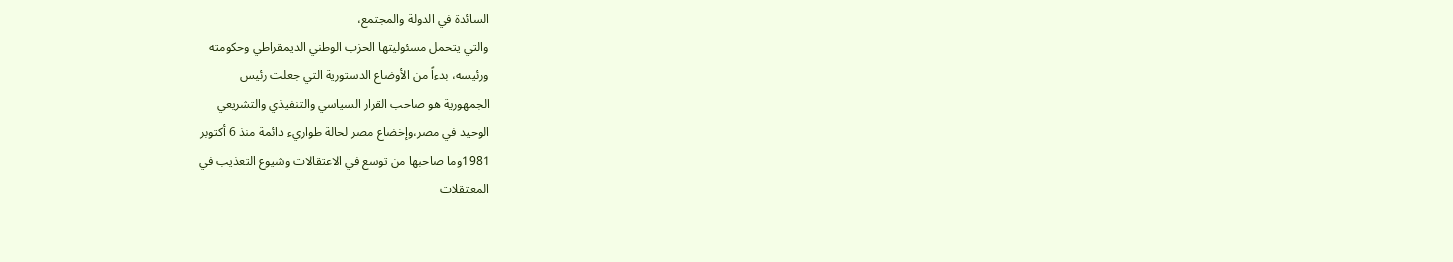السائدة في الدولة والمجتمع،
والتي يتحمل مسئوليتها الحزب الوطني الديمقراطي وحكومته
ورئيسه، بدءاً من الأوضاع الدستورية التي جعلت رئيس
الجمهورية هو صاحب القرار السياسي والتنفيذي والتشريعي
الوحيد في مصر،وإخضاع مصر لحالة طواريء دائمة منذ 6 أكتوبر
1981وما صاحبها من توسع في الاعتقالات وشيوع التعذيب في
المعتقلات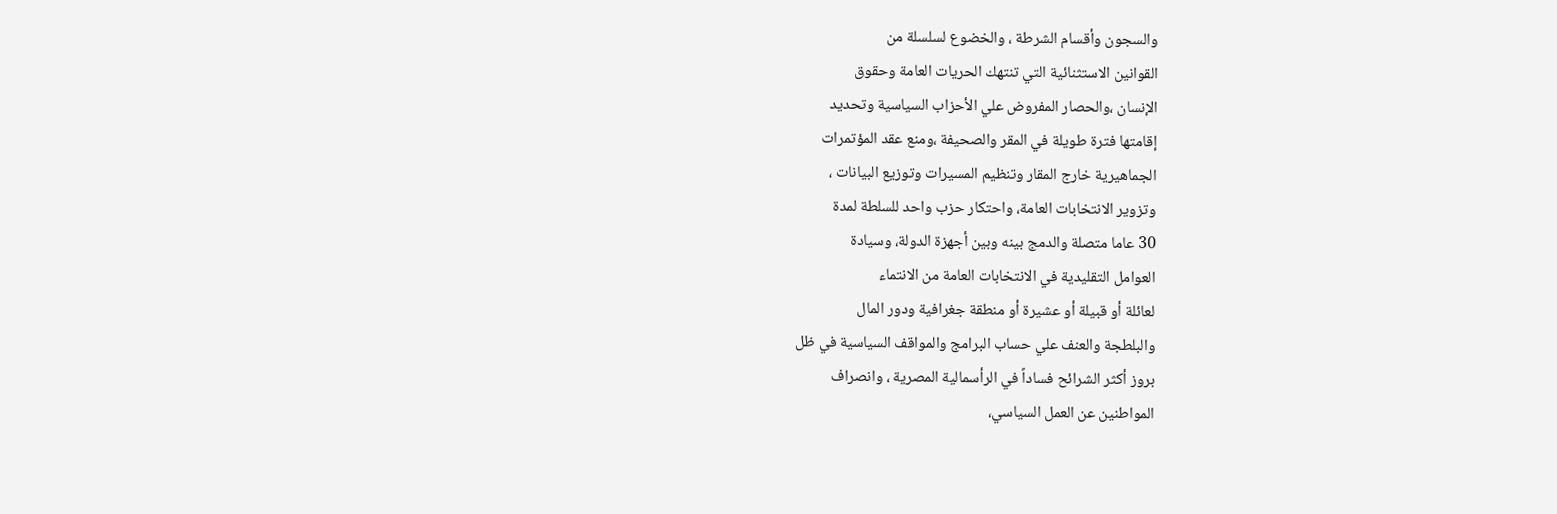والسجون وأقسام الشرطة ، والخضوع لسلسلة من
القوانين الاستثنائية التي تنتهك الحريات العامة وحقوق
الإنسان ،والحصار المفروض علي الأحزاب السياسية وتحديد
إقامتها فترة طويلة في المقر والصحيفة ،ومنع عقد المؤتمرات
الجماهيرية خارج المقار وتنظيم المسيرات وتوزيع البيانات ،
وتزوير الانتخابات العامة، واحتكار حزب واحد للسلطة لمدة
30 عاما متصلة والدمج بينه وبين أجهزة الدولة، وسيادة
العوامل التقليدية في الانتخابات العامة من الانتماء
لعائلة أو قبيلة أو عشيرة أو منطقة جغرافية ودور المال
والبلطجة والعنف علي حساب البرامج والمواقف السياسية في ظل
بروز أكثر الشرائح فساداً في الرأسمالية المصرية ، وانصراف
المواطنين عن العمل السياسي،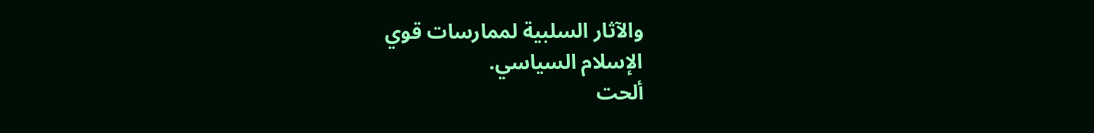والآثار السلبية لممارسات قوي
الإسلام السياسي.
ألحت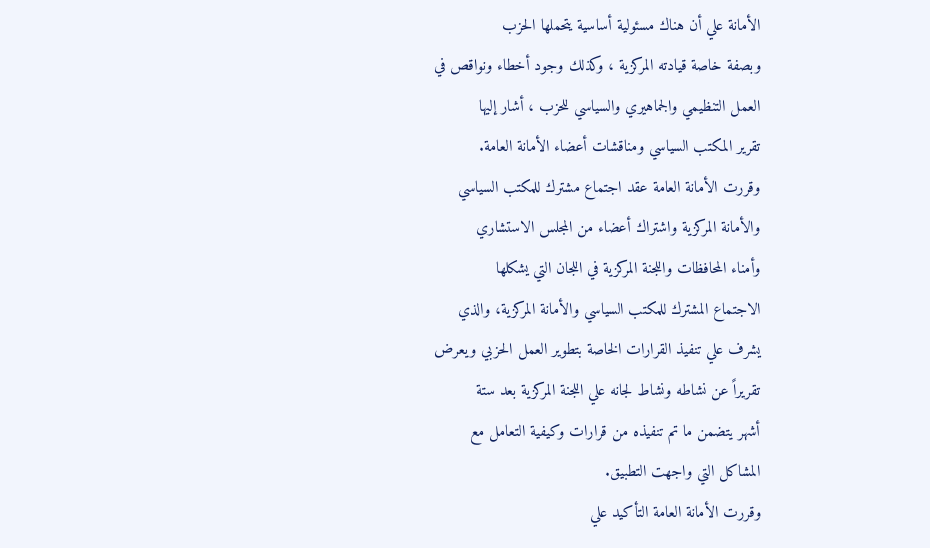الأمانة علي أن هناك مسئولية أساسية يتحملها الحزب
وبصفة خاصة قيادته المركزية ، وكذلك وجود أخطاء ونواقص في
العمل التنظيمي والجماهيري والسياسي للحزب ، أشار إليها
تقرير المكتب السياسي ومناقشات أعضاء الأمانة العامة.
وقررت الأمانة العامة عقد اجتماع مشترك للمكتب السياسي
والأمانة المركزية واشتراك أعضاء من المجلس الاستشاري
وأمناء المحافظات واللجنة المركزية في اللجان التي يشكلها
الاجتماع المشترك للمكتب السياسي والأمانة المركزية، والذي
يشرف علي تنفيذ القرارات الخاصة بتطوير العمل الحزبي ويعرض
تقريراً عن نشاطه ونشاط لجانه علي اللجنة المركزية بعد ستة
أشهر يتضمن ما تم تنفيذه من قرارات وكيفية التعامل مع
المشاكل التي واجهت التطبيق.
وقررت الأمانة العامة التأكيد علي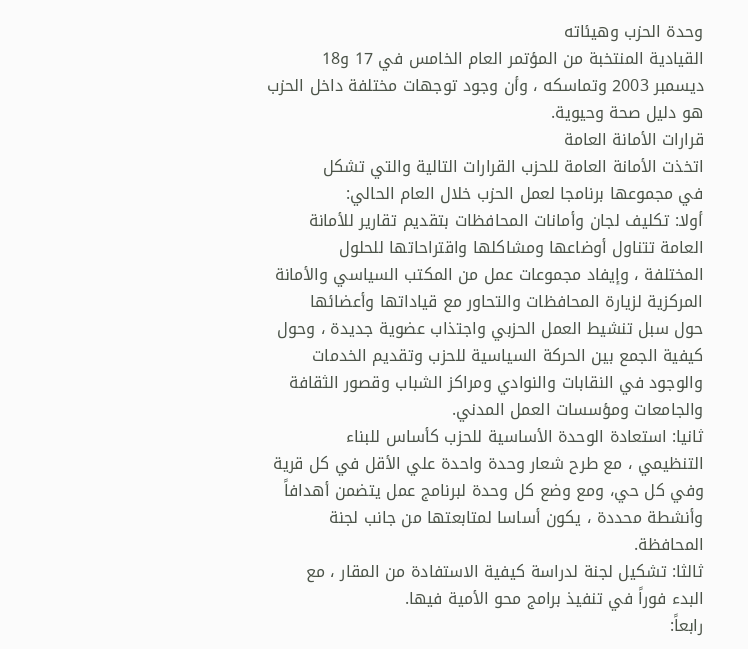وحدة الحزب وهيئاته
القيادية المنتخبة من المؤتمر العام الخامس في 17 و18
ديسمبر 2003 وتماسكه ، وأن وجود توجهات مختلفة داخل الحزب
هو دليل صحة وحيوية.
قرارات الأمانة العامة
اتخذت الأمانة العامة للحزب القرارات التالية والتي تشكل
في مجموعها برنامجا لعمل الحزب خلال العام الحالي:
أولا: تكليف لجان وأمانات المحافظات بتقديم تقارير للأمانة
العامة تتناول أوضاعها ومشاكلها واقتراحاتها للحلول
المختلفة ، وإيفاد مجموعات عمل من المكتب السياسي والأمانة
المركزية لزيارة المحافظات والتحاور مع قياداتها وأعضائها
حول سبل تنشيط العمل الحزبي واجتذاب عضوية جديدة ، وحول
كيفية الجمع بين الحركة السياسية للحزب وتقديم الخدمات
والوجود في النقابات والنوادي ومراكز الشباب وقصور الثقافة
والجامعات ومؤسسات العمل المدني.
ثانيا: استعادة الوحدة الأساسية للحزب كأساس للبناء
التنظيمي ، مع طرح شعار وحدة واحدة علي الأقل في كل قرية
وفي كل حي، ومع وضع كل وحدة لبرنامج عمل يتضمن أهدافاً
وأنشطة محددة ، يكون أساسا لمتابعتها من جانب لجنة
المحافظة.
ثالثا: تشكيل لجنة لدراسة كيفية الاستفادة من المقار ، مع
البدء فوراً في تنفيذ برامج محو الأمية فيها.
رابعاً: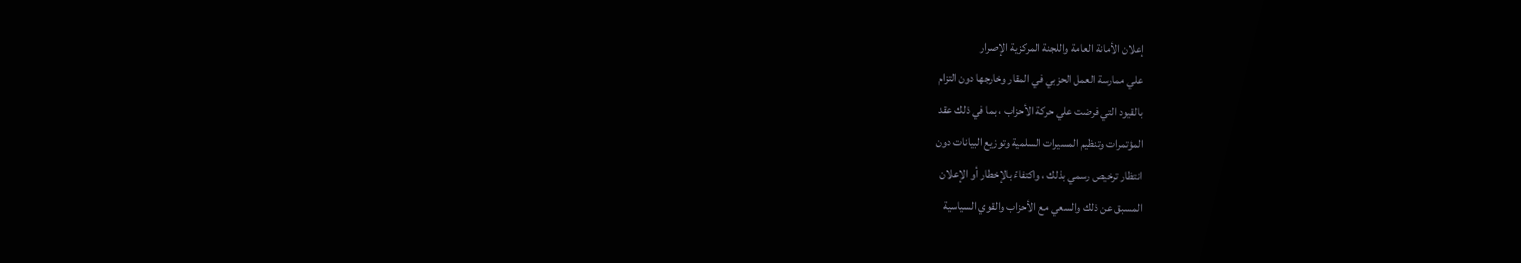إعلان الأمانة العامة واللجنة المركزية الإصرار
علي ممارسة العمل الحزبي في المقار وخارجها دون التزام
بالقيود التي فرضت علي حركة الأحزاب ، بما في ذلك عقد
المؤتمرات وتنظيم المسيرات السلمية وتوزيع البيانات دون
انتظار ترخيص رسمي بذلك ، واكتفاءً بالإخطار أو الإعلان
المسبق عن ذلك والسعي مع الأحزاب والقوي السياسية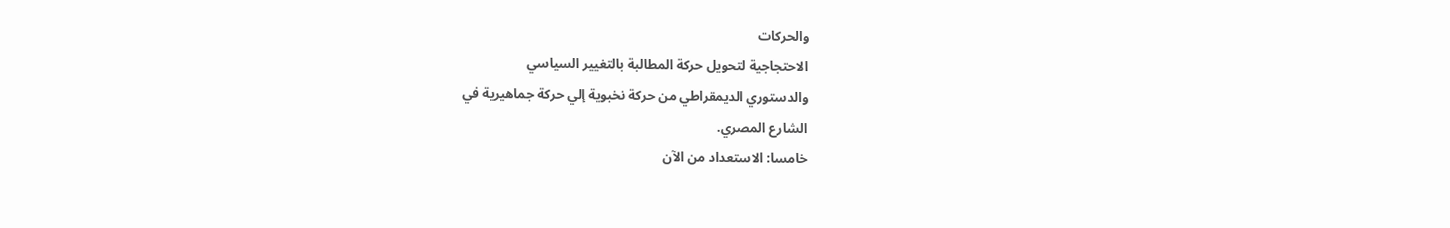والحركات
الاحتجاجية لتحويل حركة المطالبة بالتغيير السياسي
والدستوري الديمقراطي من حركة نخبوية إلي حركة جماهيرية في
الشارع المصري.
خامسا: الاستعداد من الآن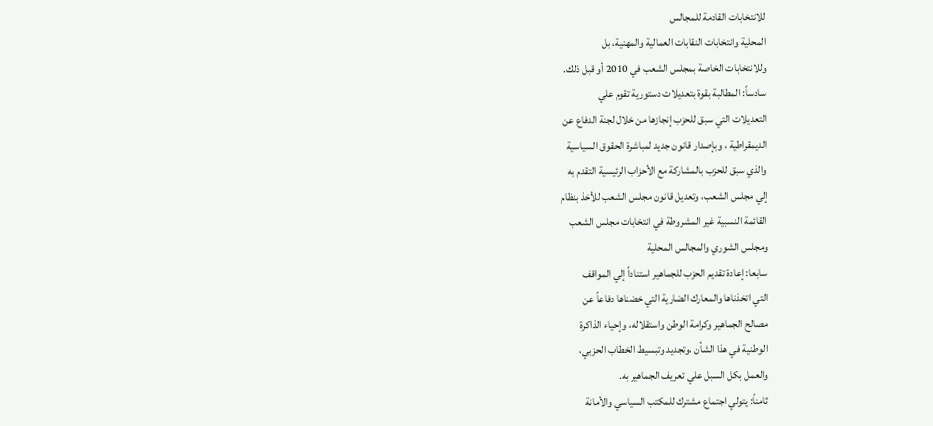للانتخابات القادمة للمجالس
المحلية وانتخابات النقابات العمالية والمهنية، بل
وللانتخابات الخاصة بمجلس الشعب في 2010 أو قبل ذلك.
سادساً: المطالبة بقوة بتعديلات دستورية تقوم علي
التعديلات التي سبق للحزب إنجازها من خلال لجنة الدفاع عن
الديمقراطية ، وبإصدار قانون جديد لمباشرة الحقوق السياسية
والذي سبق للحزب بالمشاركة مع الأحزاب الرئيسية التقدم به
إلي مجلس الشعب، وتعديل قانون مجلس الشعب للأخذ بنظام
القائمة النسبية غير المشروطة في انتخابات مجلس الشعب
ومجلس الشوري والمجالس المحلية
سابعا: إعادة تقديم الحزب للجماهير استناداً إلي المواقف
التي اتخذناها والمعارك الضارية التي خضناها دفاعاً عن
مصالح الجماهير وكرامة الوطن واستقلاله، وإحياء الذاكرة
الوطنية في هذا الشأن ،وتجديد وتبسيط الخطاب الحزبي،
والعمل بكل السبل علي تعريف الجماهير به.
ثامناً: يتولي اجتماع مشترك للمكتب السياسي والأمانة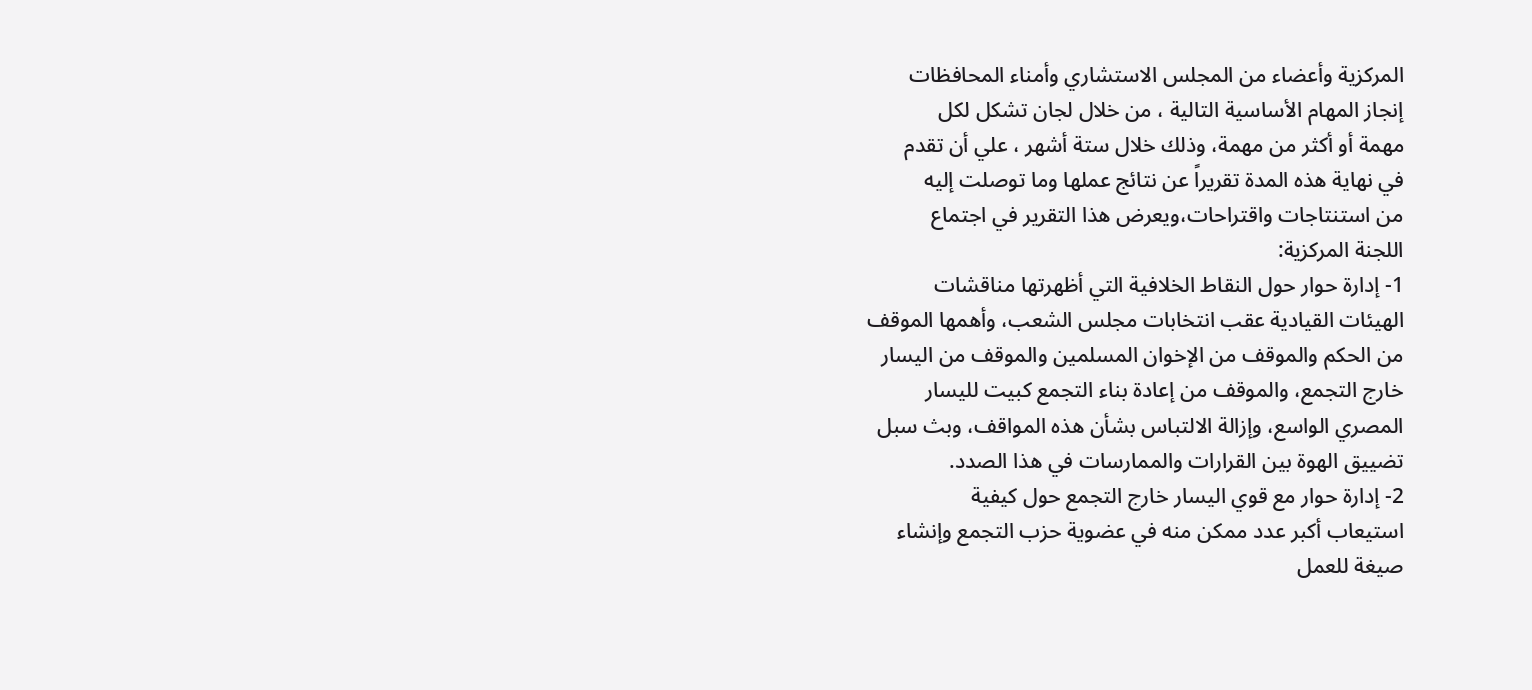المركزية وأعضاء من المجلس الاستشاري وأمناء المحافظات
إنجاز المهام الأساسية التالية ، من خلال لجان تشكل لكل
مهمة أو أكثر من مهمة، وذلك خلال ستة أشهر ، علي أن تقدم
في نهاية هذه المدة تقريراً عن نتائج عملها وما توصلت إليه
من استنتاجات واقتراحات،ويعرض هذا التقرير في اجتماع
اللجنة المركزية:
1- إدارة حوار حول النقاط الخلافية التي أظهرتها مناقشات
الهيئات القيادية عقب انتخابات مجلس الشعب، وأهمها الموقف
من الحكم والموقف من الإخوان المسلمين والموقف من اليسار
خارج التجمع، والموقف من إعادة بناء التجمع كبيت لليسار
المصري الواسع، وإزالة الالتباس بشأن هذه المواقف، وبث سبل
تضييق الهوة بين القرارات والممارسات في هذا الصدد.
2- إدارة حوار مع قوي اليسار خارج التجمع حول كيفية
استيعاب أكبر عدد ممكن منه في عضوية حزب التجمع وإنشاء
صيغة للعمل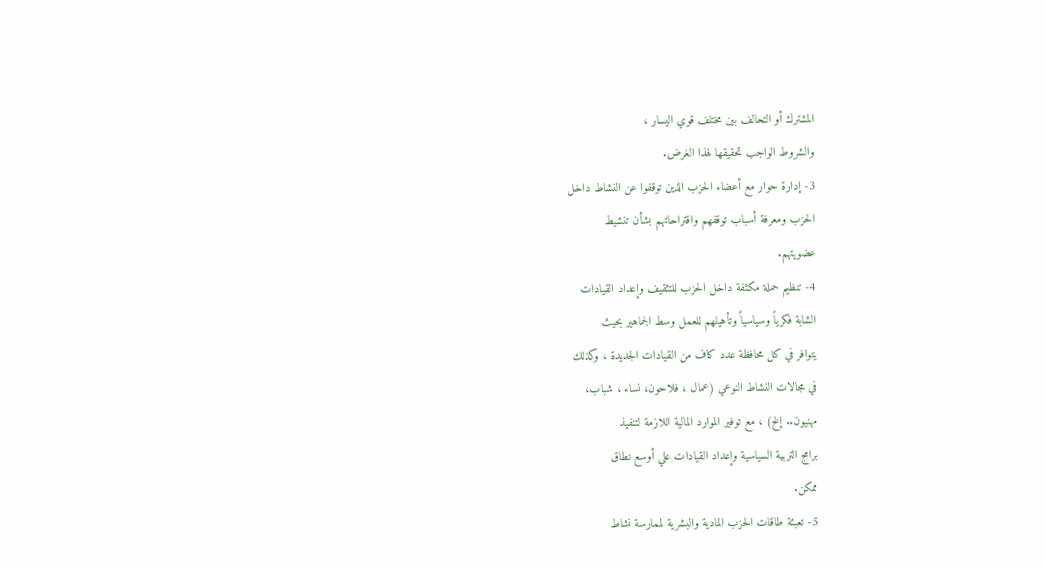المشترك أو التحالف بين مختلف قوي اليسار ،
والشروط الواجب تحقيقها لهذا الغرض.
3- إدارة حوار مع أعضاء الحزب الذين توقفوا عن النشاط داخل
الحزب ومعرفة أسباب توقفهم واقتراحاتهم بشأن تنشيط
عضويتهم.
4- تنظيم حملة مكثفة داخل الحزب للتثقيف وإعداد القيادات
الشابة فكرياً وسياسياً وتأهيلهم للعمل وسط الجماهير بحيث
يتوافر في كل محافظة عدد كاف من القيادات الجديدة ، وكذلك
في مجالات النشاط النوعي (عمال ، فلاحون، نساء ، شباب،
مهنيون.. إلخ) ، مع توفير الموارد المالية اللازمة لتنفيذ
برامج التربية السياسية وإعداد القيادات علي أوسع نطاق
ممكن.
5- تعبئة طاقات الحزب المادية والبشرية لممارسة نشاط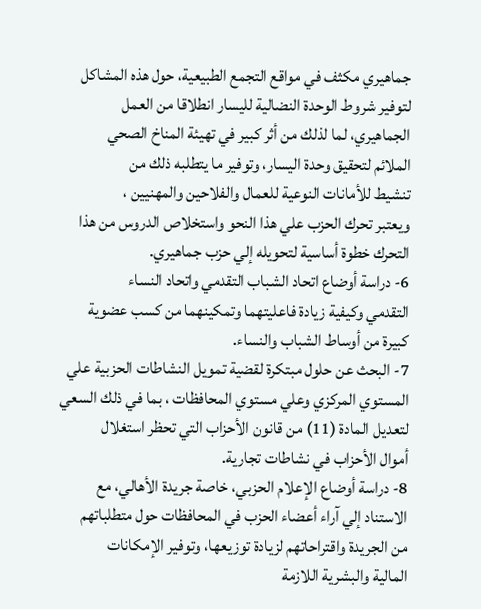جماهيري مكثف في مواقع التجمع الطبيعية، حول هذه المشاكل
لتوفير شروط الوحدة النضالية لليسار انطلاقا من العمل
الجماهيري، لما لذلك من أثر كبير في تهيئة المناخ الصحي
الملائم لتحقيق وحدة اليسار، وتوفير ما يتطلبه ذلك من
تنشيط للأمانات النوعية للعمال والفلاحين والمهنيين ،
ويعتبر تحرك الحزب علي هذا النحو واستخلاص الدروس من هذا
التحرك خطوة أساسية لتحويله إلي حزب جماهيري.
6- دراسة أوضاع اتحاد الشباب التقدمي واتحاد النساء
التقدمي وكيفية زيادة فاعليتهما وتمكينهما من كسب عضوية
كبيرة من أوساط الشباب والنساء.
7- البحث عن حلول مبتكرة لقضية تمويل النشاطات الحزبية علي
المستوي المركزي وعلي مستوي المحافظات ، بما في ذلك السعي
لتعديل المادة (11) من قانون الأحزاب التي تحظر استغلال
أموال الأحزاب في نشاطات تجارية.
8- دراسة أوضاع الإعلام الحزبي، خاصة جريدة الأهالي، مع
الاستناد إلي آراء أعضاء الحزب في المحافظات حول متطلباتهم
من الجريدة واقتراحاتهم لزيادة توزيعها، وتوفير الإمكانات
المالية والبشرية اللازمة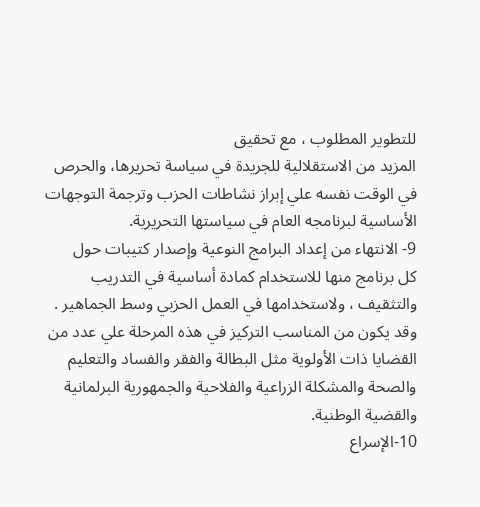للتطوير المطلوب ، مع تحقيق
المزيد من الاستقلالية للجريدة في سياسة تحريرها، والحرص
في الوقت نفسه علي إبراز نشاطات الحزب وترجمة التوجهات
الأساسية لبرنامجه العام في سياستها التحريرية.
9- الانتهاء من إعداد البرامج النوعية وإصدار كتيبات حول
كل برنامج منها للاستخدام كمادة أساسية في التدريب
والتثقيف ، ولاستخدامها في العمل الحزبي وسط الجماهير .
وقد يكون من المناسب التركيز في هذه المرحلة علي عدد من
القضايا ذات الأولوية مثل البطالة والفقر والفساد والتعليم
والصحة والمشكلة الزراعية والفلاحية والجمهورية البرلمانية
والقضية الوطنية.
10-الإسراع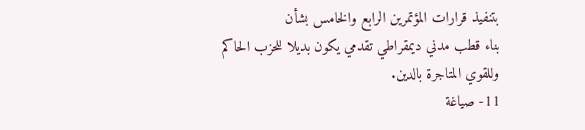بتنفيذ قرارات المؤتمرين الرابع والخامس بشأن
بناء قطب مدني ديمقراطي تقدمي يكون بديلا للحزب الحاكم
وللقوي المتاجرة بالدين.
11- صياغة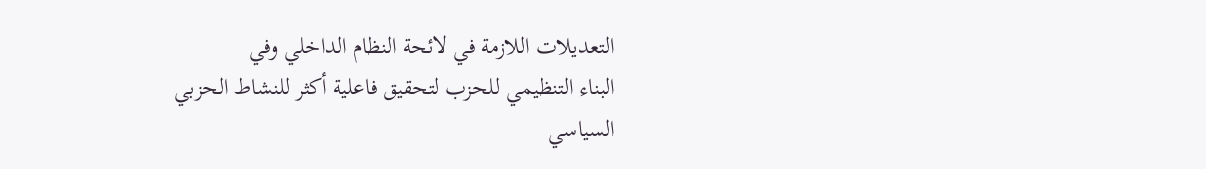التعديلات اللازمة في لائحة النظام الداخلي وفي
البناء التنظيمي للحزب لتحقيق فاعلية أكثر للنشاط الحزبي
السياسي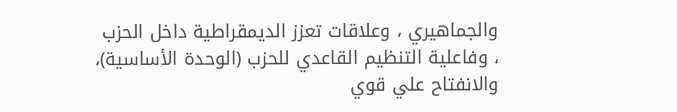والجماهيري ، وعلاقات تعزز الديمقراطية داخل الحزب
، وفاعلية التنظيم القاعدي للحزب (الوحدة الأساسية)،
والانفتاح علي قوي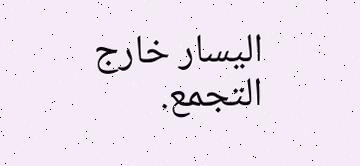اليسار خارج التجمع.